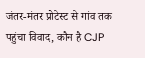जंतर-मंतर प्रोटेस्ट से गांव तक पहुंचा विवाद, कौन है CJP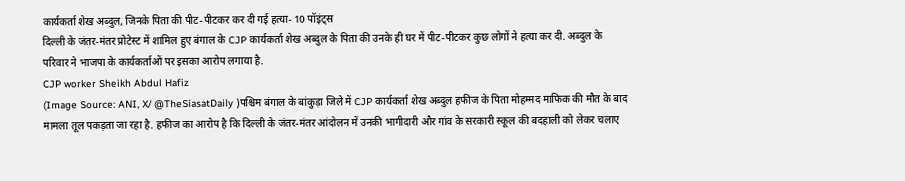कार्यकर्ता शेख अब्दुल, जिनके पिता की पीट-पीटकर कर दी गई हत्या- 10 पॉइंट्स
दिल्ली के जंतर-मंतर प्रोटेस्ट में शामिल हुए बंगाल के CJP कार्यकर्ता शेख अब्दुल के पिता की उनके ही घर में पीट-पीटकर कुछ लोगों ने हत्या कर दी. अब्दुल के परिवार ने भाजपा के कार्यकर्ताओं पर इसका आरोप लगाया है.
CJP worker Sheikh Abdul Hafiz
(Image Source: ANI, X/ @TheSiasatDaily )पश्चिम बंगाल के बांकुड़ा जिले में CJP कार्यकर्ता शेख अब्दुल हफीज के पिता मोहम्मद माफिक की मौत के बाद मामला तूल पकड़ता जा रहा है. हफीज का आरोप है कि दिल्ली के जंतर-मंतर आंदोलन में उनकी भागीदारी और गांव के सरकारी स्कूल की बदहाली को लेकर चलाए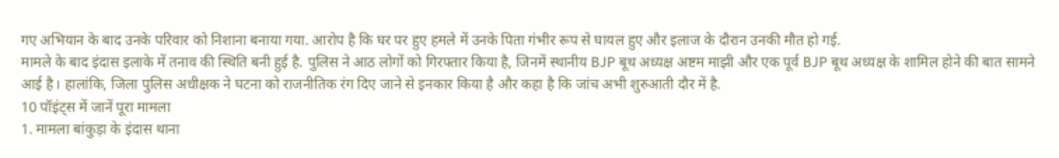गए अभियान के बाद उनके परिवार को निशाना बनाया गया. आरोप है कि घर पर हुए हमले में उनके पिता गंभीर रूप से घायल हुए और इलाज के दौरान उनकी मौत हो गई.
मामले के बाद इंदास इलाके में तनाव की स्थिति बनी हुई है. पुलिस ने आठ लोगों को गिरफ्तार किया है, जिनमें स्थानीय BJP बूथ अध्यक्ष अष्टम माझी और एक पूर्व BJP बूथ अध्यक्ष के शामिल होने की बात सामने आई है। हालांकि, जिला पुलिस अधीक्षक ने घटना को राजनीतिक रंग दिए जाने से इनकार किया है और कहा है कि जांच अभी शुरुआती दौर में है.
10 पॉइंट्स में जानें पूरा मामला
1. मामला बांकुड़ा के इंदास थाना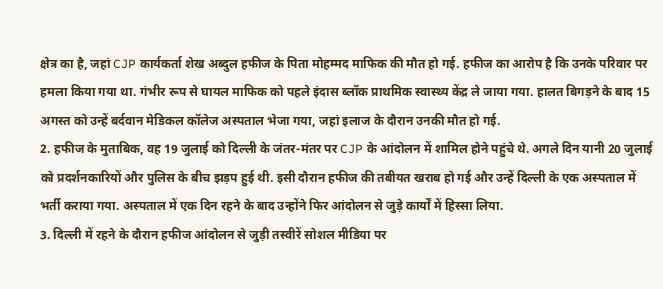क्षेत्र का है, जहां CJP कार्यकर्ता शेख अब्दुल हफीज के पिता मोहम्मद माफिक की मौत हो गई. हफीज का आरोप है कि उनके परिवार पर हमला किया गया था. गंभीर रूप से घायल माफिक को पहले इंदास ब्लॉक प्राथमिक स्वास्थ्य केंद्र ले जाया गया. हालत बिगड़ने के बाद 15 अगस्त को उन्हें बर्दवान मेडिकल कॉलेज अस्पताल भेजा गया, जहां इलाज के दौरान उनकी मौत हो गई.
2. हफीज के मुताबिक, वह 19 जुलाई को दिल्ली के जंतर-मंतर पर CJP के आंदोलन में शामिल होने पहुंचे थे. अगले दिन यानी 20 जुलाई को प्रदर्शनकारियों और पुलिस के बीच झड़प हुई थी. इसी दौरान हफीज की तबीयत खराब हो गई और उन्हें दिल्ली के एक अस्पताल में भर्ती कराया गया. अस्पताल में एक दिन रहने के बाद उन्होंने फिर आंदोलन से जुड़े कार्यों में हिस्सा लिया.
3. दिल्ली में रहने के दौरान हफीज आंदोलन से जुड़ी तस्वीरें सोशल मीडिया पर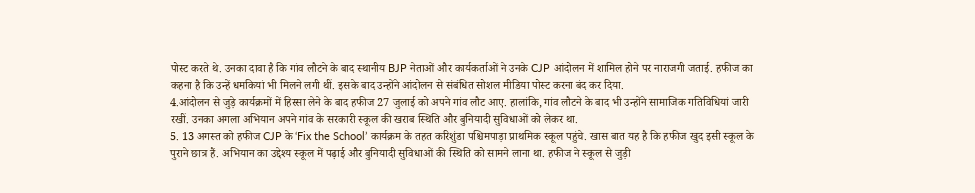पोस्ट करते थे. उनका दावा है कि गांव लौटने के बाद स्थानीय BJP नेताओं और कार्यकर्ताओं ने उनके CJP आंदोलन में शामिल होने पर नाराजगी जताई. हफीज का कहना है कि उन्हें धमकियां भी मिलने लगी थीं. इसके बाद उन्होंने आंदोलन से संबंधित सोशल मीडिया पोस्ट करना बंद कर दिया.
4.आंदोलन से जुड़े कार्यक्रमों में हिस्सा लेने के बाद हफीज 27 जुलाई को अपने गांव लौट आए. हालांकि, गांव लौटने के बाद भी उन्होंने सामाजिक गतिविधियां जारी रखीं. उनका अगला अभियान अपने गांव के सरकारी स्कूल की खराब स्थिति और बुनियादी सुविधाओं को लेकर था.
5. 13 अगस्त को हफीज CJP के ‘Fix the School’ कार्यक्रम के तहत करिशुंडा पश्चिमपाड़ा प्राथमिक स्कूल पहुंचे. खास बात यह है कि हफीज खुद इसी स्कूल के पुराने छात्र हैं. अभियान का उद्देश्य स्कूल में पढ़ाई और बुनियादी सुविधाओं की स्थिति को सामने लाना था. हफीज ने स्कूल से जुड़ी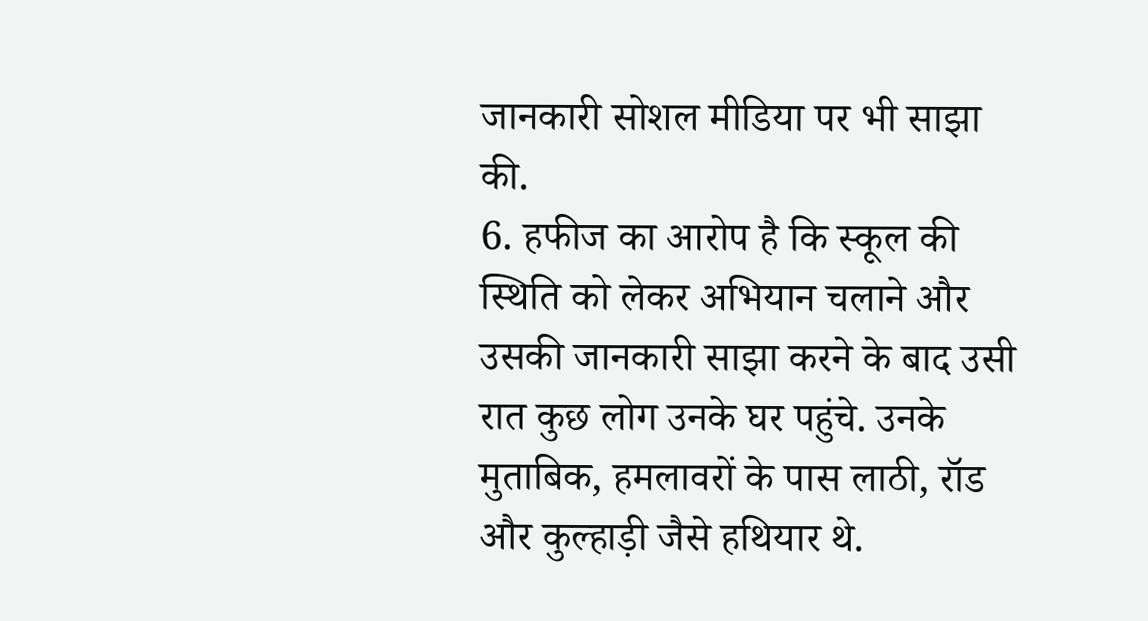जानकारी सोशल मीडिया पर भी साझा की.
6. हफीज का आरोप है कि स्कूल की स्थिति को लेकर अभियान चलाने और उसकी जानकारी साझा करने के बाद उसी रात कुछ लोग उनके घर पहुंचे. उनके मुताबिक, हमलावरों के पास लाठी, रॉड और कुल्हाड़ी जैसे हथियार थे.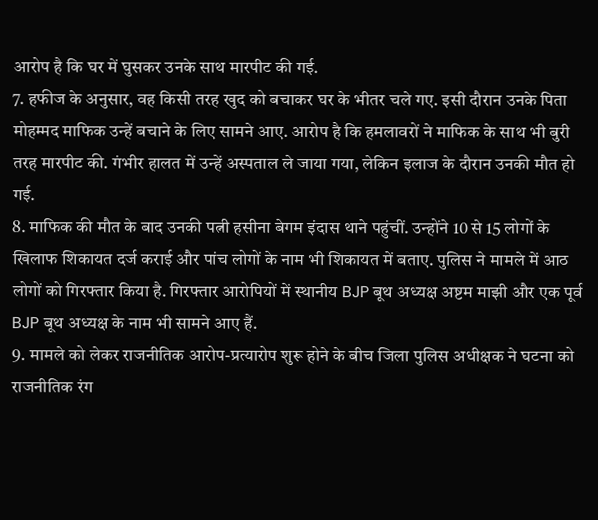आरोप है कि घर में घुसकर उनके साथ मारपीट की गई.
7. हफीज के अनुसार, वह किसी तरह खुद को बचाकर घर के भीतर चले गए. इसी दौरान उनके पिता मोहम्मद माफिक उन्हें बचाने के लिए सामने आए. आरोप है कि हमलावरों ने माफिक के साथ भी बुरी तरह मारपीट की. गंभीर हालत में उन्हें अस्पताल ले जाया गया, लेकिन इलाज के दौरान उनकी मौत हो गई.
8. माफिक की मौत के बाद उनकी पत्नी हसीना बेगम इंदास थाने पहुंचीं. उन्होंने 10 से 15 लोगों के खिलाफ शिकायत दर्ज कराई और पांच लोगों के नाम भी शिकायत में बताए. पुलिस ने मामले में आठ लोगों को गिरफ्तार किया है. गिरफ्तार आरोपियों में स्थानीय BJP बूथ अध्यक्ष अष्टम माझी और एक पूर्व BJP बूथ अध्यक्ष के नाम भी सामने आए हैं.
9. मामले को लेकर राजनीतिक आरोप-प्रत्यारोप शुरू होने के बीच जिला पुलिस अधीक्षक ने घटना को राजनीतिक रंग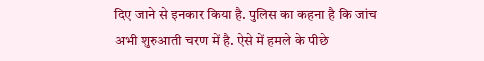दिए जाने से इनकार किया है. पुलिस का कहना है कि जांच अभी शुरुआती चरण में है. ऐसे में हमले के पीछे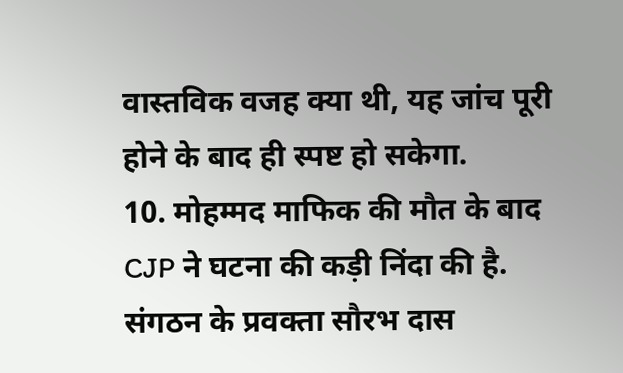वास्तविक वजह क्या थी, यह जांच पूरी होने के बाद ही स्पष्ट हो सकेगा.
10. मोहम्मद माफिक की मौत के बाद CJP ने घटना की कड़ी निंदा की है. संगठन के प्रवक्ता सौरभ दास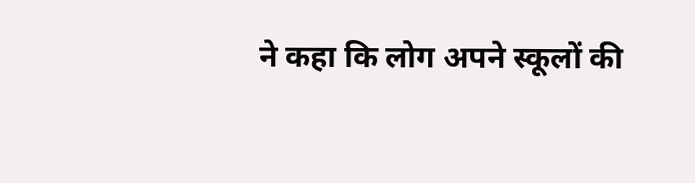ने कहा कि लोग अपने स्कूलों की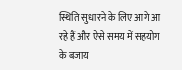स्थिति सुधारने के लिए आगे आ रहे हैं और ऐसे समय में सहयोग के बजाय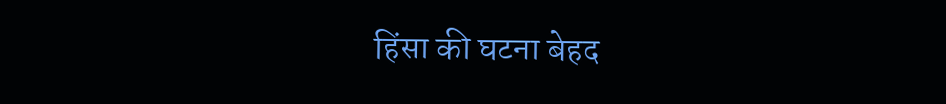हिंसा की घटना बेहद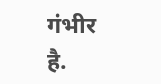गंभीर है.